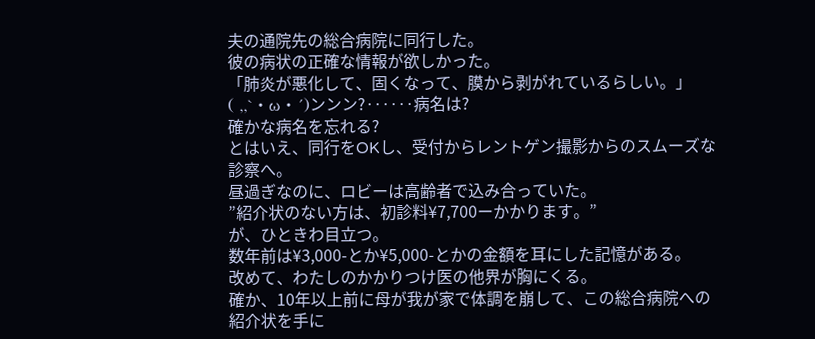夫の通院先の総合病院に同行した。
彼の病状の正確な情報が欲しかった。
「肺炎が悪化して、固くなって、膜から剥がれているらしい。」
( ,,`・ω・´)ンンン?‥‥‥病名は?
確かな病名を忘れる?
とはいえ、同行をOKし、受付からレントゲン撮影からのスムーズな診察へ。
昼過ぎなのに、ロビーは高齢者で込み合っていた。
”紹介状のない方は、初診料¥7,700ーかかります。”
が、ひときわ目立つ。
数年前は¥3,000-とか¥5,000-とかの金額を耳にした記憶がある。
改めて、わたしのかかりつけ医の他界が胸にくる。
確か、10年以上前に母が我が家で体調を崩して、この総合病院への紹介状を手に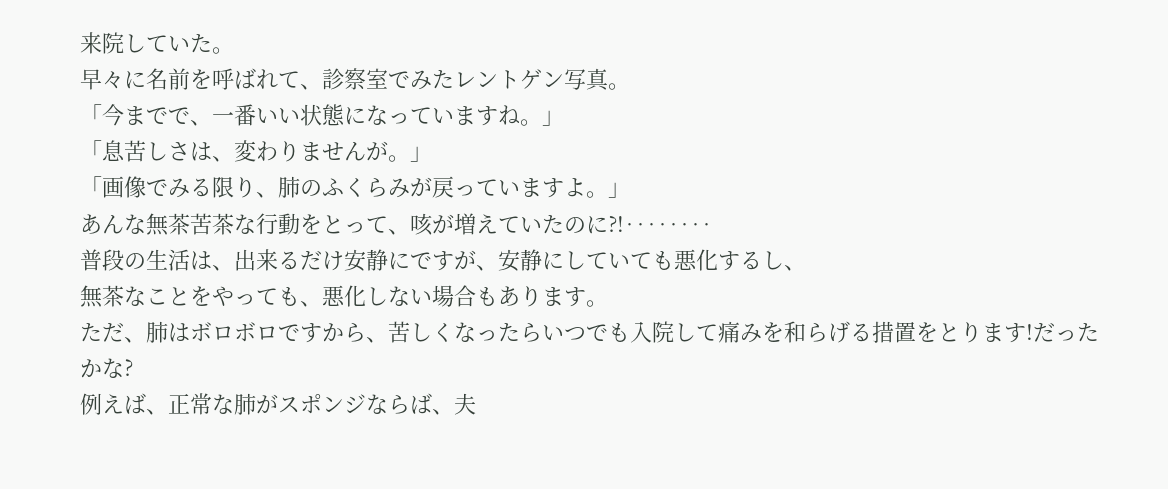来院していた。
早々に名前を呼ばれて、診察室でみたレントゲン写真。
「今までで、一番いい状態になっていますね。」
「息苦しさは、変わりませんが。」
「画像でみる限り、肺のふくらみが戻っていますよ。」
あんな無茶苦茶な行動をとって、咳が増えていたのに⁈‥‥‥‥
普段の生活は、出来るだけ安静にですが、安静にしていても悪化するし、
無茶なことをやっても、悪化しない場合もあります。
ただ、肺はボロボロですから、苦しくなったらいつでも入院して痛みを和らげる措置をとります!だったかな?
例えば、正常な肺がスポンジならば、夫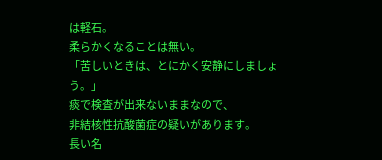は軽石。
柔らかくなることは無い。
「苦しいときは、とにかく安静にしましょう。」
痰で検査が出来ないままなので、
非結核性抗酸菌症の疑いがあります。
長い名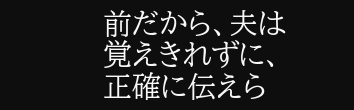前だから、夫は覚えきれずに、正確に伝えら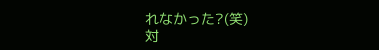れなかった?(笑)
対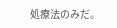処療法のみだ。